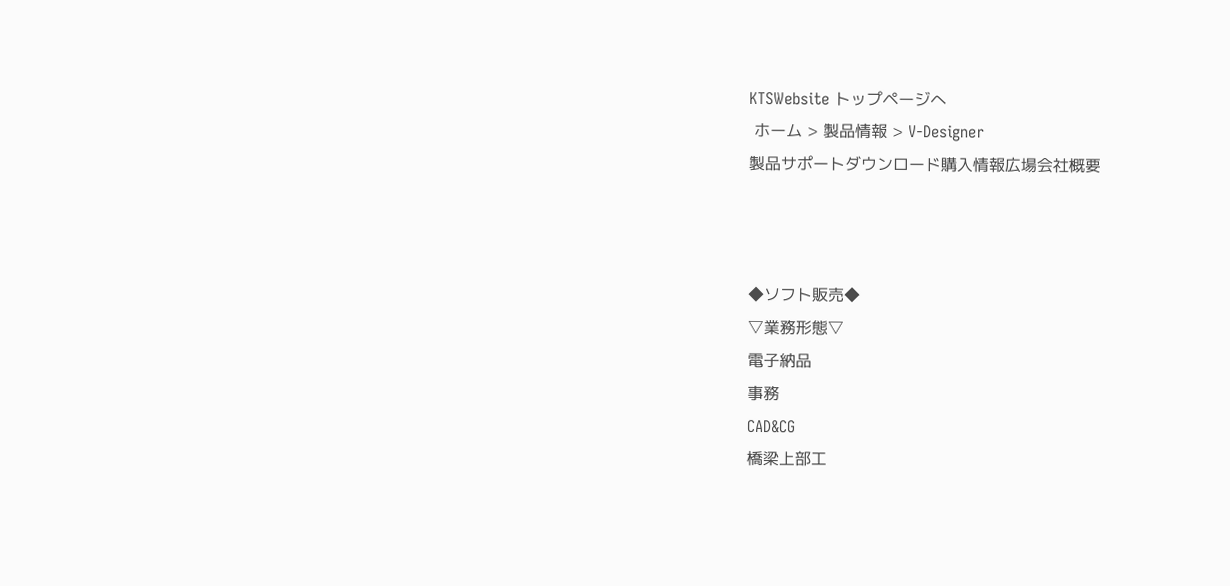KTSWebsite トップページへ
 ホーム > 製品情報 > V-Designer
製品サポートダウンロード購入情報広場会社概要



◆ソフト販売◆
▽業務形態▽
電子納品
事務
CAD&CG
橋梁上部工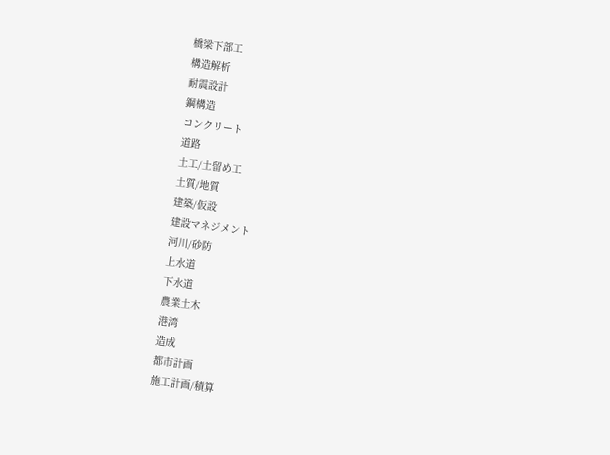橋梁下部工
構造解析
耐震設計
鋼構造
コンクリート
道路
土工/土留め工
土質/地質
建築/仮設
建設マネジメント
河川/砂防
上水道
下水道
農業土木
港湾
造成
都市計画
施工計画/積算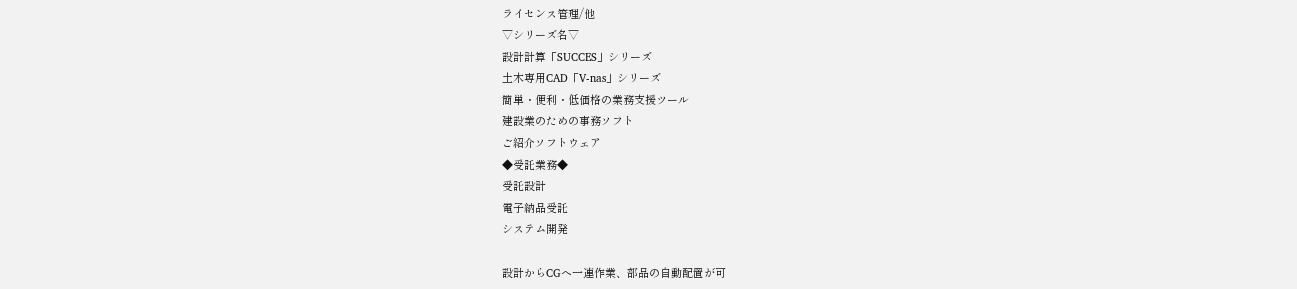ライセンス管理/他
▽シリーズ名▽
設計計算「SUCCES」シリーズ
土木専用CAD「V-nas」シリーズ
簡単・便利・低価格の業務支援ツール
建設業のための事務ソフト
ご紹介ソフトウェア
◆受託業務◆
受託設計
電子納品受託
システム開発

設計からCGへ一連作業、部品の自動配置が可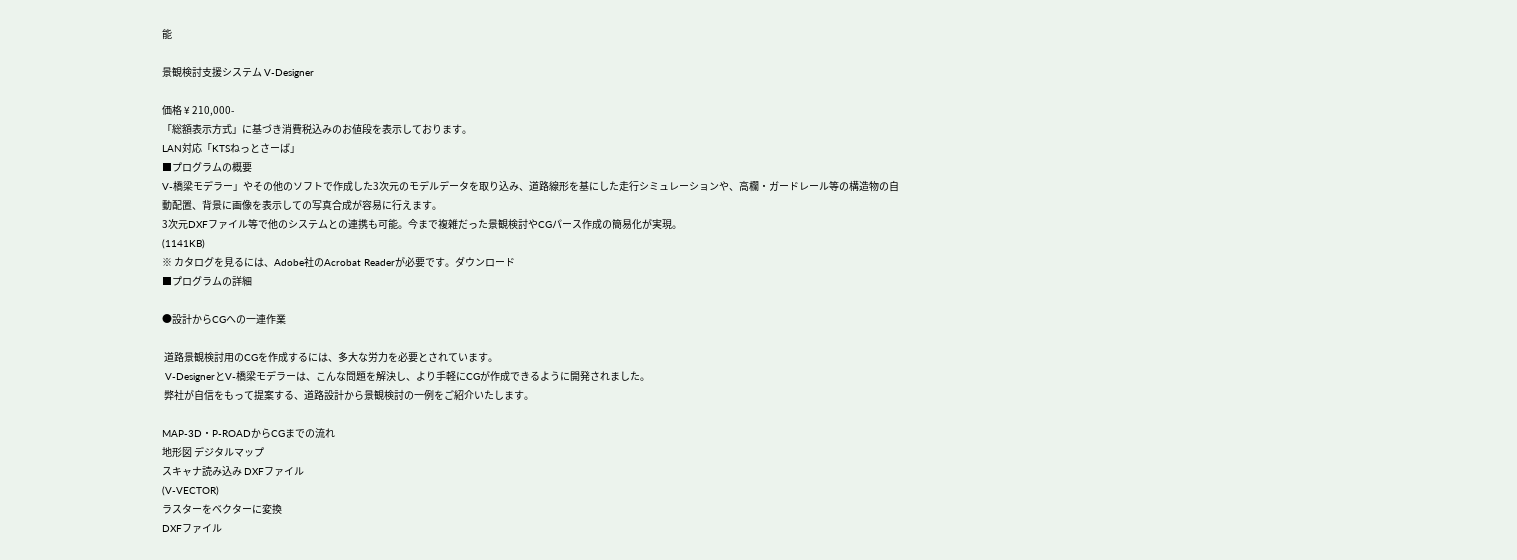能

景観検討支援システム V-Designer

価格 ¥ 210,000-
「総額表示方式」に基づき消費税込みのお値段を表示しております。
LAN対応「KTSねっとさーば」
■プログラムの概要
V-橋梁モデラー」やその他のソフトで作成した3次元のモデルデータを取り込み、道路線形を基にした走行シミュレーションや、高欄・ガードレール等の構造物の自動配置、背景に画像を表示しての写真合成が容易に行えます。
3次元DXFファイル等で他のシステムとの連携も可能。今まで複雑だった景観検討やCGパース作成の簡易化が実現。
(1141KB)
※ カタログを見るには、Adobe社のAcrobat Readerが必要です。ダウンロード
■プログラムの詳細

●設計からCGへの一連作業

 道路景観検討用のCGを作成するには、多大な労力を必要とされています。
 V-DesignerとV-橋梁モデラーは、こんな問題を解決し、より手軽にCGが作成できるように開発されました。
 弊社が自信をもって提案する、道路設計から景観検討の一例をご紹介いたします。

MAP-3D・P-ROADからCGまでの流れ
地形図 デジタルマップ
スキャナ読み込み DXFファイル
(V-VECTOR)
ラスターをベクターに変換
DXFファイル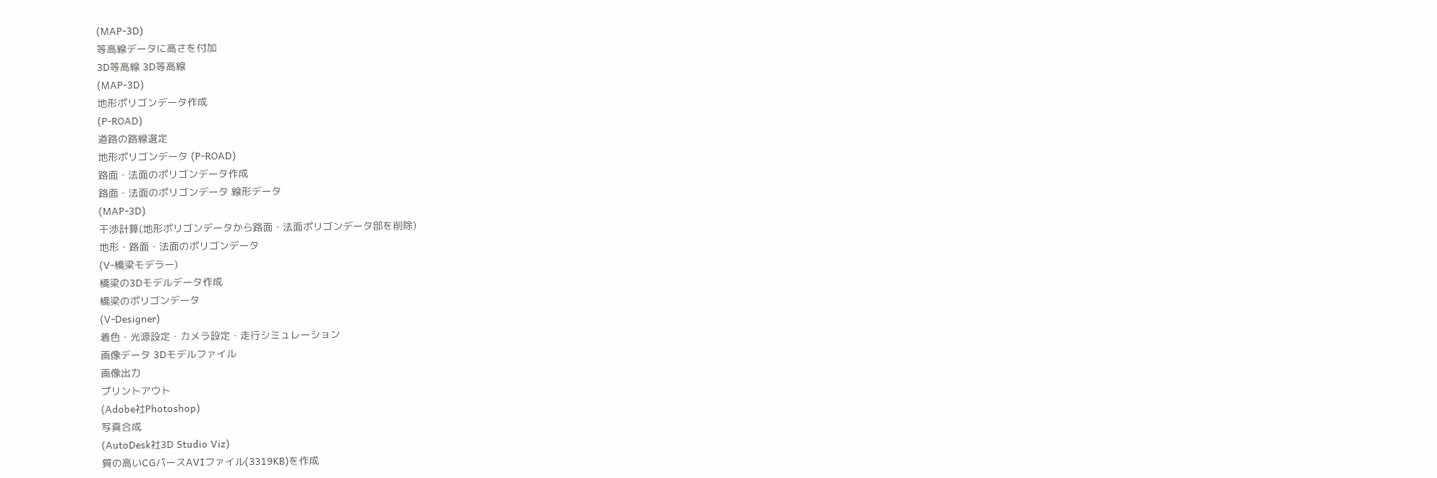(MAP-3D)
等高線データに高さを付加
3D等高線 3D等高線
(MAP-3D)
地形ポリゴンデータ作成
(P-ROAD)
道路の路線選定
地形ポリゴンデータ (P-ROAD)
路面・法面のポリゴンデータ作成
路面・法面のポリゴンデータ 線形データ
(MAP-3D)
干渉計算(地形ポリゴンデータから路面・法面ポリゴンデータ部を削除)
地形・路面・法面のポリゴンデータ
(V-橋梁モデラー)
橋梁の3Dモデルデータ作成
橋梁のポリゴンデータ
(V-Designer)
着色・光源設定・カメラ設定・走行シミュレーション
画像データ 3Dモデルファイル
画像出力
プリントアウト
(Adobe社Photoshop)
写真合成
(AutoDesk社3D Studio Viz)
質の高いCGパースAVIファイル(3319KB)を作成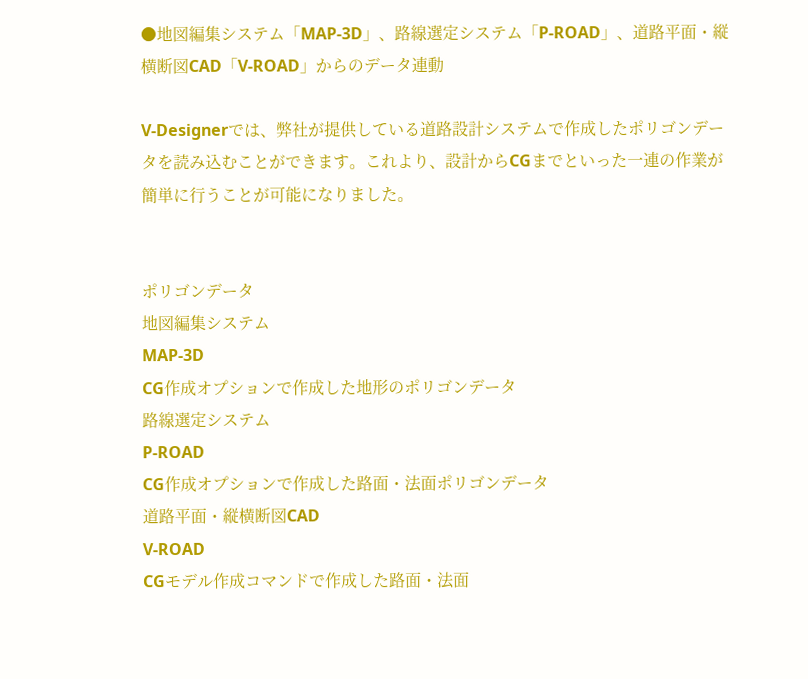●地図編集システム「MAP-3D」、路線選定システム「P-ROAD」、道路平面・縦横断図CAD「V-ROAD」からのデータ連動

V-Designerでは、弊社が提供している道路設計システムで作成したポリゴンデータを読み込むことができます。これより、設計からCGまでといった一連の作業が簡単に行うことが可能になりました。


ポリゴンデータ
地図編集システム
MAP-3D
CG作成オプションで作成した地形のポリゴンデータ
路線選定システム
P-ROAD
CG作成オプションで作成した路面・法面ポリゴンデータ
道路平面・縦横断図CAD
V-ROAD
CGモデル作成コマンドで作成した路面・法面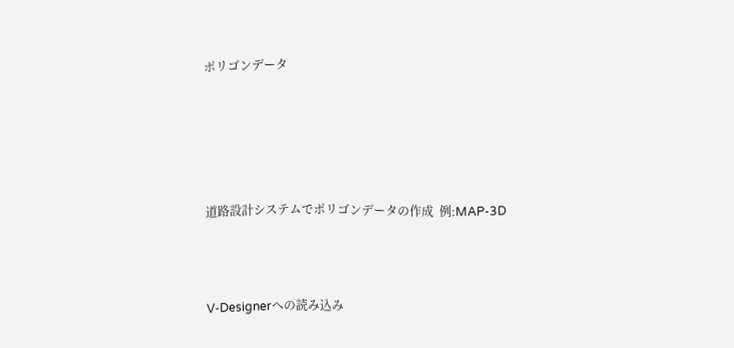ポリゴンデータ





道路設計システムでポリゴンデータの作成  例:MAP-3D



V-Designerへの読み込み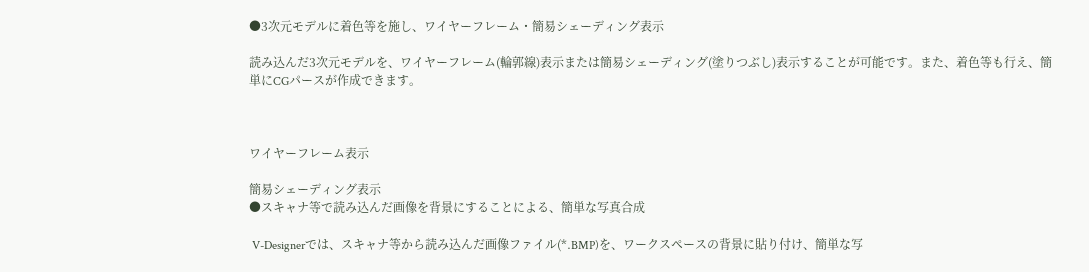●3次元モデルに着色等を施し、ワイヤーフレーム・簡易シェーディング表示

読み込んだ3次元モデルを、ワイヤーフレーム(輪郭線)表示または簡易シェーディング(塗りつぶし)表示することが可能です。また、着色等も行え、簡単にCGパースが作成できます。



ワイヤーフレーム表示

簡易シェーディング表示
●スキャナ等で読み込んだ画像を背景にすることによる、簡単な写真合成

 V-Designerでは、スキャナ等から読み込んだ画像ファイル(*.BMP)を、ワークスペースの背景に貼り付け、簡単な写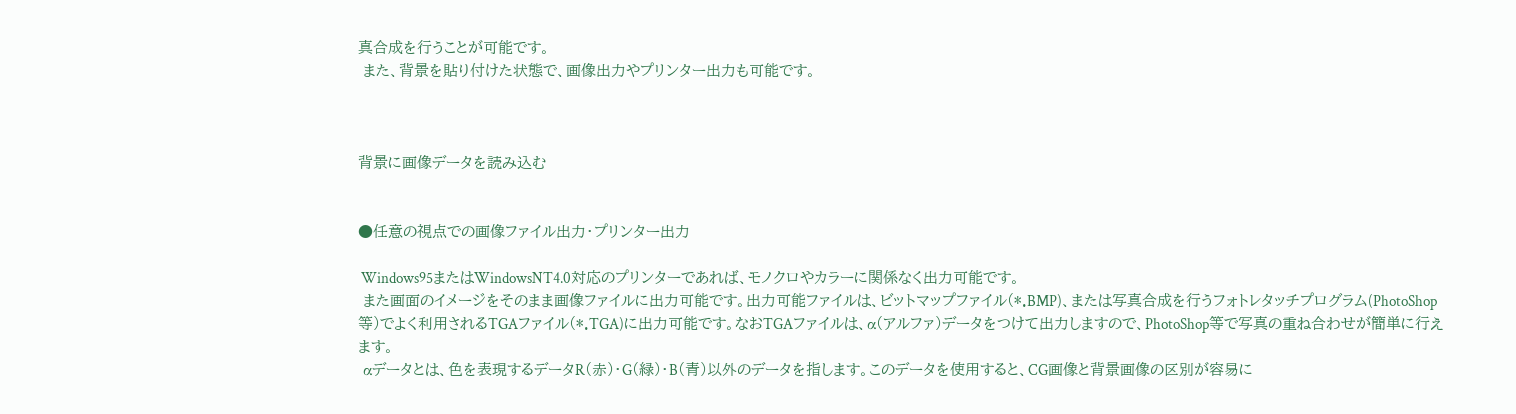真合成を行うことが可能です。
 また、背景を貼り付けた状態で、画像出力やプリンター出力も可能です。



背景に画像データを読み込む


●任意の視点での画像ファイル出力・プリンター出力

 Windows95またはWindowsNT4.0対応のプリンターであれば、モノクロやカラーに関係なく出力可能です。
 また画面のイメージをそのまま画像ファイルに出力可能です。出力可能ファイルは、ビットマップファイル(*.BMP)、または写真合成を行うフォトレタッチプログラム(PhotoShop等)でよく利用されるTGAファイル(*.TGA)に出力可能です。なおTGAファイルは、α(アルファ)データをつけて出力しますので、PhotoShop等で写真の重ね合わせが簡単に行えます。
 αデータとは、色を表現するデータR(赤)・G(緑)・B(青)以外のデータを指します。このデータを使用すると、CG画像と背景画像の区別が容易に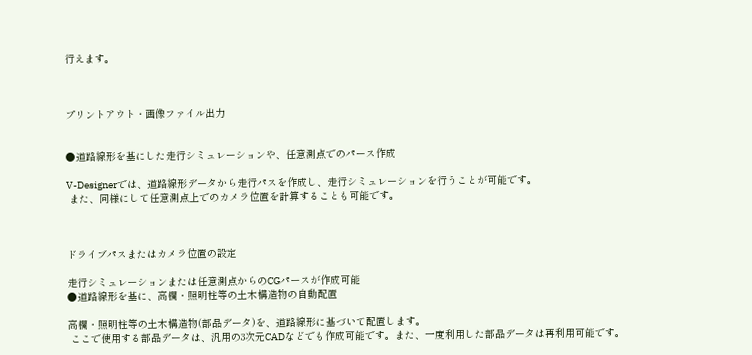行えます。



プリントアウト・画像ファイル出力


●道路線形を基にした走行シミュレーションや、任意測点でのパース作成

V-Designerでは、道路線形データから走行パスを作成し、走行シミュレーションを行うことが可能です。
 また、同様にして任意測点上でのカメラ位置を計算することも可能です。



ドライブパスまたはカメラ位置の設定

走行シミュレーションまたは任意測点からのCGパースが作成可能
●道路線形を基に、高欄・照明柱等の土木構造物の自動配置

高欄・照明柱等の土木構造物(部品データ)を、道路線形に基づいて配置します。
 ここで使用する部品データは、汎用の3次元CADなどでも作成可能です。また、一度利用した部品データは再利用可能です。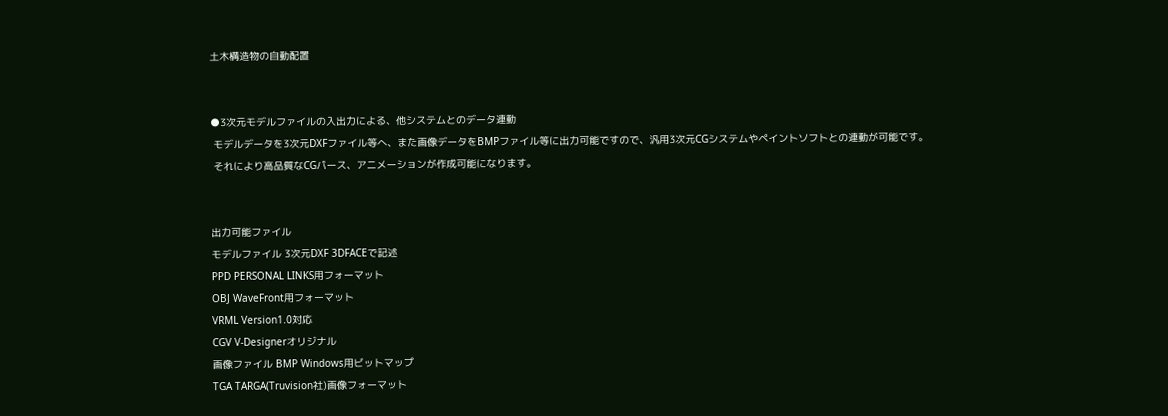土木構造物の自動配置


●3次元モデルファイルの入出力による、他システムとのデータ連動
 モデルデータを3次元DXFファイル等へ、また画像データをBMPファイル等に出力可能ですので、汎用3次元CGシステムやペイントソフトとの連動が可能です。
 それにより高品質なCGパース、アニメーションが作成可能になります。


出力可能ファイル
モデルファイル 3次元DXF 3DFACEで記述
PPD PERSONAL LINKS用フォーマット
OBJ WaveFront用フォーマット
VRML Version1.0対応
CGV V-Designerオリジナル
画像ファイル BMP Windows用ビットマップ
TGA TARGA(Truvision社)画像フォーマット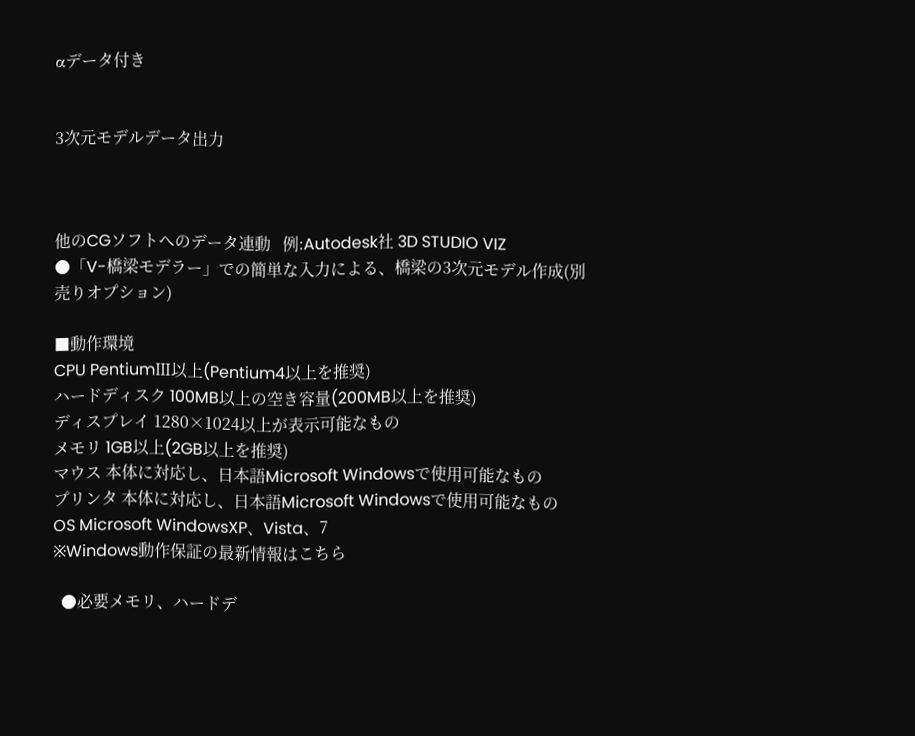αデータ付き


3次元モデルデータ出力



他のCGソフトへのデータ連動   例:Autodesk社 3D STUDIO VIZ
●「V-橋梁モデラー」での簡単な入力による、橋梁の3次元モデル作成(別売りオプション)

■動作環境
CPU PentiumⅢ以上(Pentium4以上を推奨)
ハードディスク 100MB以上の空き容量(200MB以上を推奨)
ディスプレイ 1280×1024以上が表示可能なもの
メモリ 1GB以上(2GB以上を推奨)
マウス 本体に対応し、日本語Microsoft Windowsで使用可能なもの
プリンタ 本体に対応し、日本語Microsoft Windowsで使用可能なもの
OS Microsoft WindowsXP、Vista、7
※Windows動作保証の最新情報はこちら

  ●必要メモリ、ハードデ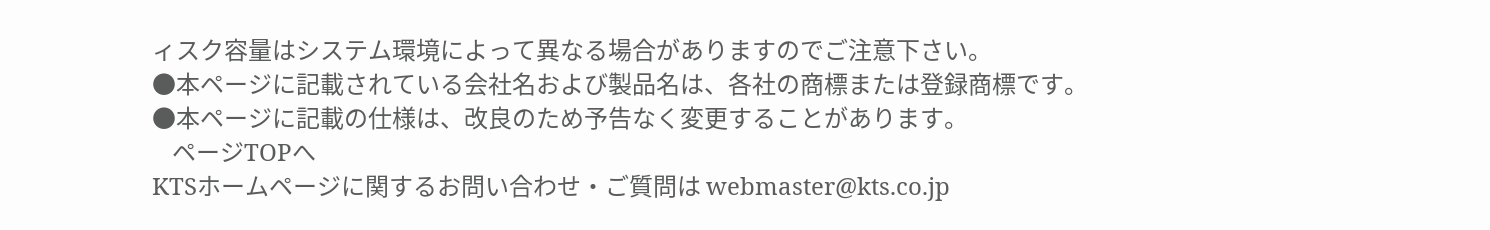ィスク容量はシステム環境によって異なる場合がありますのでご注意下さい。
●本ページに記載されている会社名および製品名は、各社の商標または登録商標です。
●本ページに記載の仕様は、改良のため予告なく変更することがあります。
    ページTOPへ
KTSホームページに関するお問い合わせ・ご質問は webmaster@kts.co.jp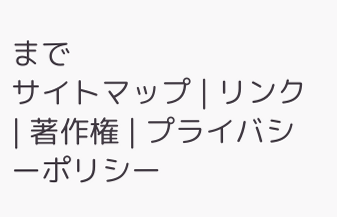まで
サイトマップ | リンク | 著作権 | プライバシーポリシー